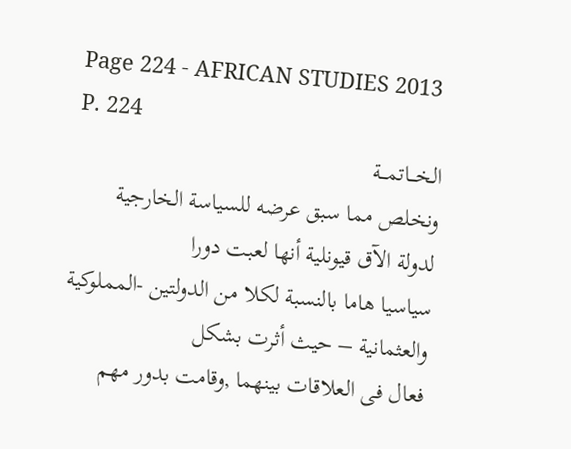Page 224 - AFRICAN STUDIES 2013
P. 224
الخـــاتمـــة
ونخلص مما سبق عرضه للسياسة الخارجية لدولة الآق قيونلية أنها لعبت دورا
سياسيا هاما بالنسبة لكلا من الدولتين -المملوكية والعثمانية – حيث أثرت بشكل
فعال فى العلاقات بينهما ,وقامت بدور مهم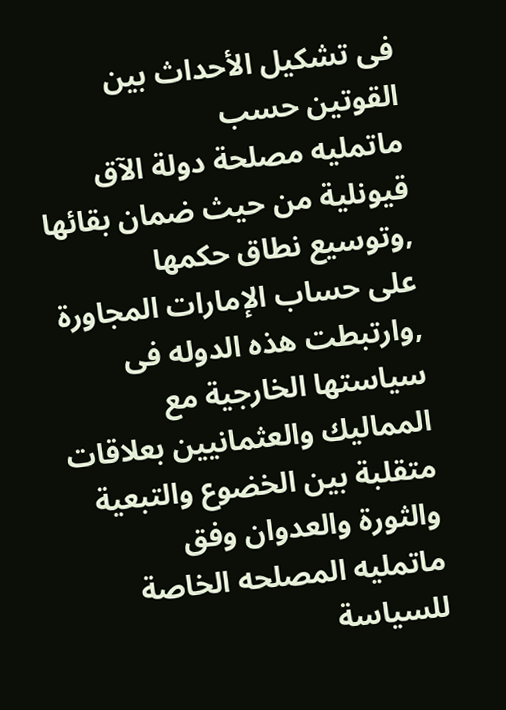فى تشكيل الأحداث بين القوتين حسب
ماتمليه مصلحة دولة الآق قيونلية من حيث ضمان بقائها ,وتوسيع نطاق حكمها
على حساب الإمارات المجاورة ,وارتبطت هذه الدوله فى سياستها الخارجية مع
المماليك والعثمانيين بعلاقات متقلبة بين الخضوع والتبعية والثورة والعدوان وفق
ماتمليه المصلحه الخاصة للسياسة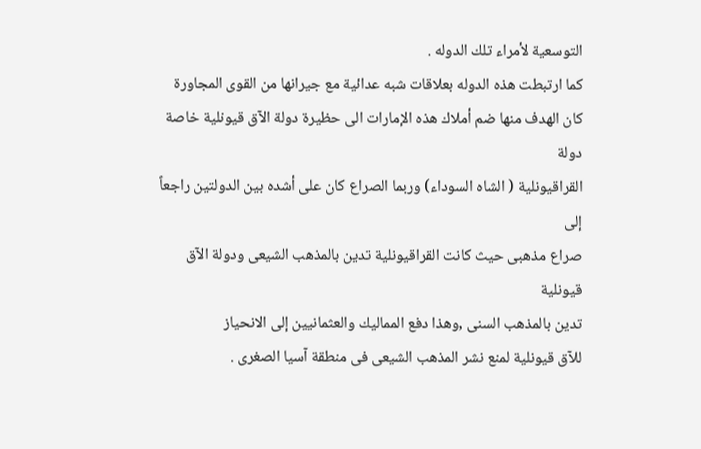التوسعية لأمراء تلك الدوله .
كما ارتبطت هذه الدوله بعلاقات شبه عدائية مع جيرانها من القوى المجاورة
كان الهدف منها ضم أملاك هذه الإمارات الى حظيرة دولة الآق قيونلية خاصة دولة
القراقيونلية ( الشاه السوداء) وربما الصراع كان على أشده بين الدولتين راجعاً إلى
صراع مذهبى حيث كانت القراقيونلية تدين بالمذهب الشيعى ودولة الآق قيونلية
تدين بالمذهب السنى ,وهذا دفع المماليك والعثمانيين إلى الانحياز
للآق قيونلية لمنع نشر المذهب الشيعى فى منطقة آسيا الصغرى .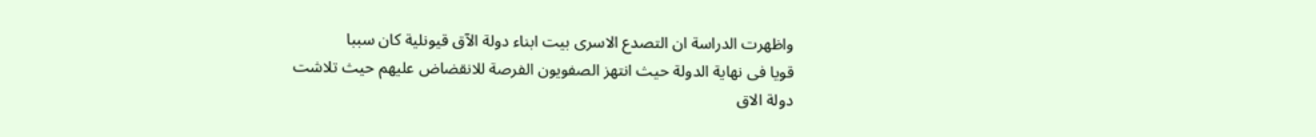واظهرت الدراسة ان التصدع الاسرى بيت ابناء دولة الآق قيونلية كان سببا
قويا فى نهاية الدولة حيث انتهز الصفويون الفرصة للانقضاض عليهم حيث تلاشت
دولة الاق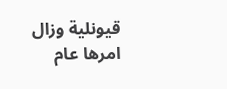قيونلية وزال امرها عام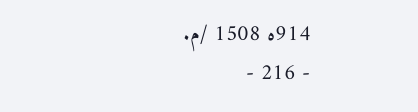914ه 1508 /م.
- 216 -